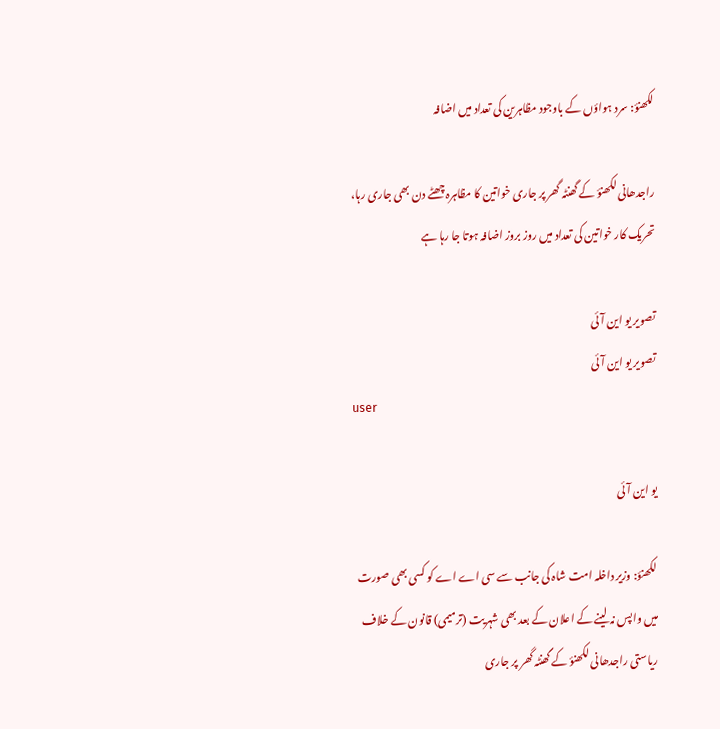لکھنؤ: سرد ہواؤں کے باوجود مظاہرین کی تعداد میں اضافہ

راجدھانی لکھنؤ کے گھنٹہ گھر پر جاری خواتین کا مظاہرہ چھٹے دن بھی جاری رہا، تحریک کار خواتین کی تعداد میں روز بروز اضافہ ہوتا جا رہا ہے

تصویر یو این آئی
تصویر یو این آئی
user

یو این آئی

لکھنؤ: وزیر داخلہ امت شاہ کی جانب سے سی اے اے کو کسی بھی صورت میں واپس نہ لینے کے اعلان کے بعد بھی شہریت (ترمیمی) قانون کے خلاف ریاستی راجدھانی لکھنؤ کے گھنٹہ گھر پر جاری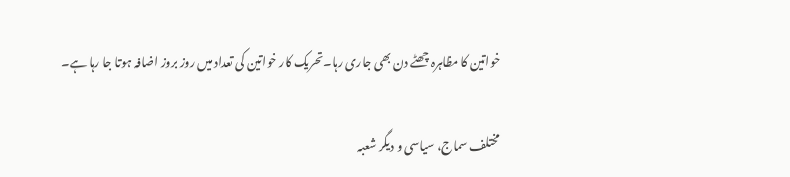خواتین کا مظاہرہ چھٹے دن بھی جاری رہا۔تحریک کار خواتین کی تعداد میں روز بروز اضافہ ہوتا جا رہا ہے۔

مختلف سماج، سیاسی و دیگر شعبہ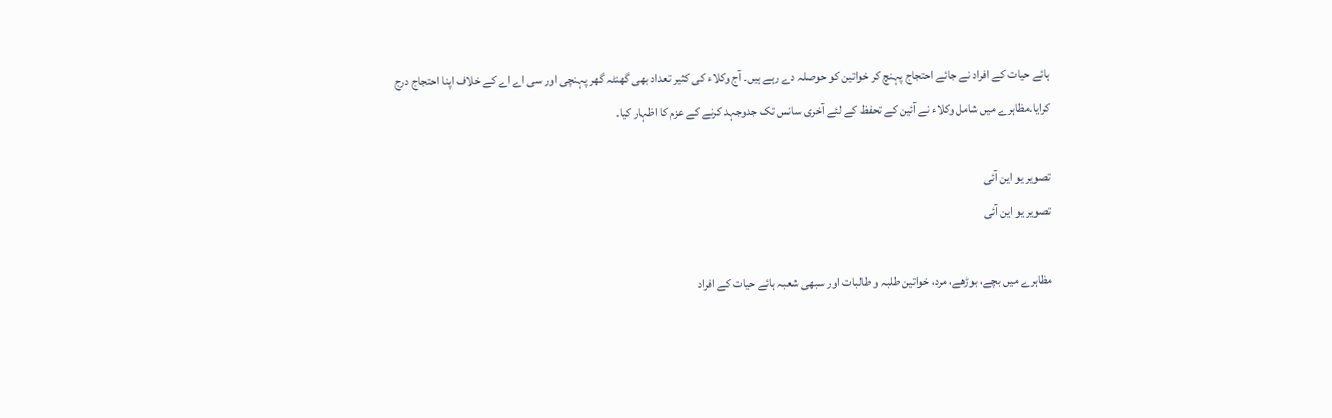ہائے حیات کے افراد نے جائے احتجاج پہنچ کر خواتین کو حوصلہ دے رہے ہیں۔ آج وکلاء کی کثیر تعداد بھی گھنٹہ گھر پہنچی اور سی اے اے کے خلاف اپنا احتجاج درج کرایا۔مظاہرے میں شامل وکلاء نے آئین کے تحفظ کے لئے آخری سانس تک جدوجہد کرنے کے عزم کا اظہار کیا۔

تصویر یو این آئی
تصویر یو این آئی

مظاہرے میں بچے، بوڑھے، مرد، خواتین طلبہ و طالبات اور سبھی شعبہ ہائے حیات کے افراد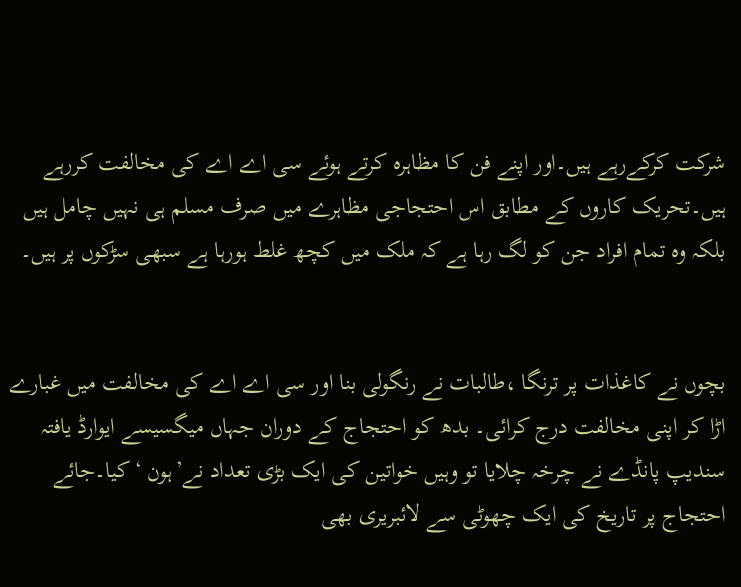شرکت کرکےرہے ہیں۔اور اپنے فن کا مظاہرہ کرتے ہوئے سی اے اے کی مخالفت کررہے ہیں۔تحریک کاروں کے مطابق اس احتجاجی مظاہرے میں صرف مسلم ہی نہیں چامل ہیں بلکہ وہ تمام افراد جن کو لگ رہا ہے کہ ملک میں کچھ غلط ہورہا ہے سبھی سڑکوں پر ہیں۔


بچوں نے کاغذات پر ترنگا ،طالبات نے رنگولی بنا اور سی اے اے کی مخالفت میں غبارے اڑا کر اپنی مخالفت درج کرائی۔ بدھ کو احتجاج کے دوران جہاں میگسیسے ایوارڈ یافتہ سندیپ پانڈے نے چرخہ چلایا تو وہیں خواتین کی ایک بڑی تعداد نے’ہون ‘کیا۔جائے احتجاج پر تاریخ کی ایک چھوٹی سے لائبریری بھی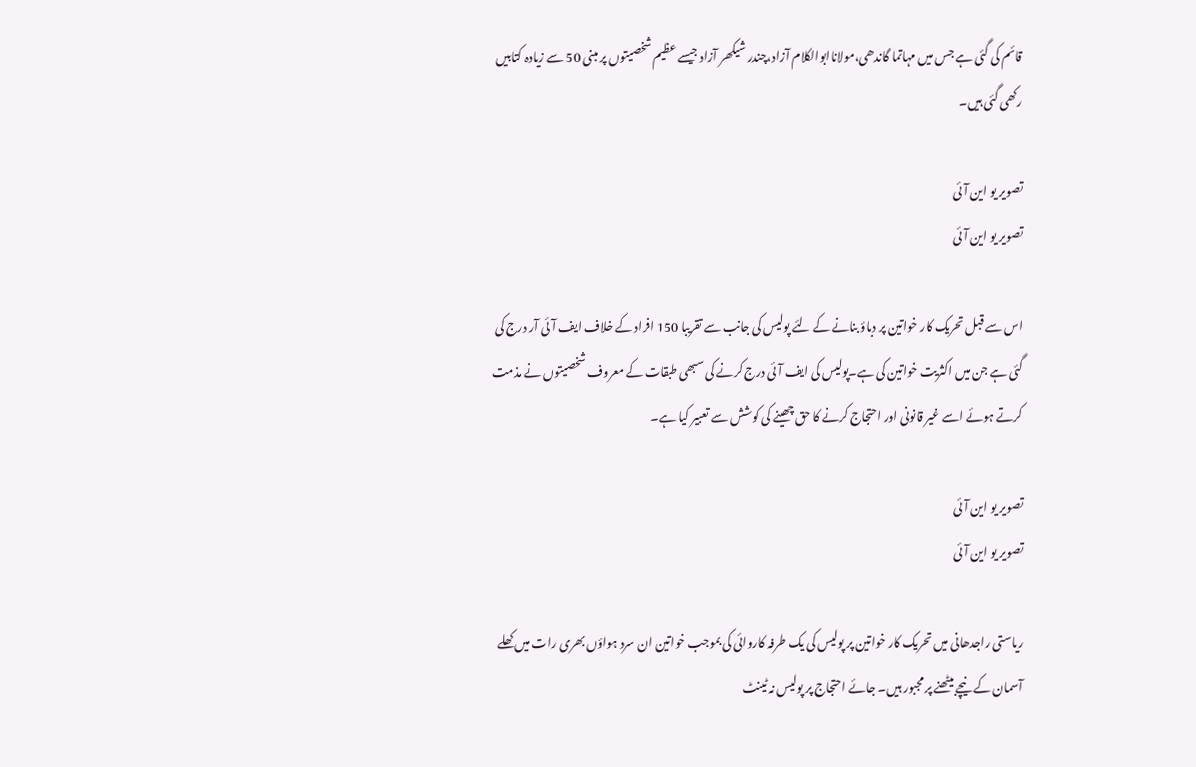قائم کی گئی ہے جس میں مہاتما گاندھی،مولاناابوالکلام آزاد،چندر شیکھر آزاد جیسے عظیم شخصیتوں پر مبنی 50 سے زیادہ کتابیں رکھی گئی ہیں۔

تصویر یو این آئی
تصویر یو این آئی

اس سے قبل تحریک کار خواتین پر دباؤ بنانے کے لئے پولیس کی جانب سے تقریبا 150 افراد کے خلاف ایف آئی آر درج کی گئی ہے جن میں اکثریت خواتین کی ہے۔پولیس کی ایف آئی درج کرنے کی سبھی طبقات کے معروف شخصیتوں نے مذمت کرتے ہوئے اسے غیر قانونی اور احتجاج کرنے کا حق چھینے کی کوشش سے تعبیر کیا ہے۔

تصویر یو این آئی
تصویر یو این آئی

ریاستی راجدھانی میں تحریک کار خواتین پر پولیس کی یک طرفہ کاروائی کی بموجب خواتین ان سرد ہواؤں بھری رات میں کھلے آسمان کے نیچے بیٹھنے پر مجبور ہیں۔ جائے احتجاج پر پولیس نہ ٹینٹ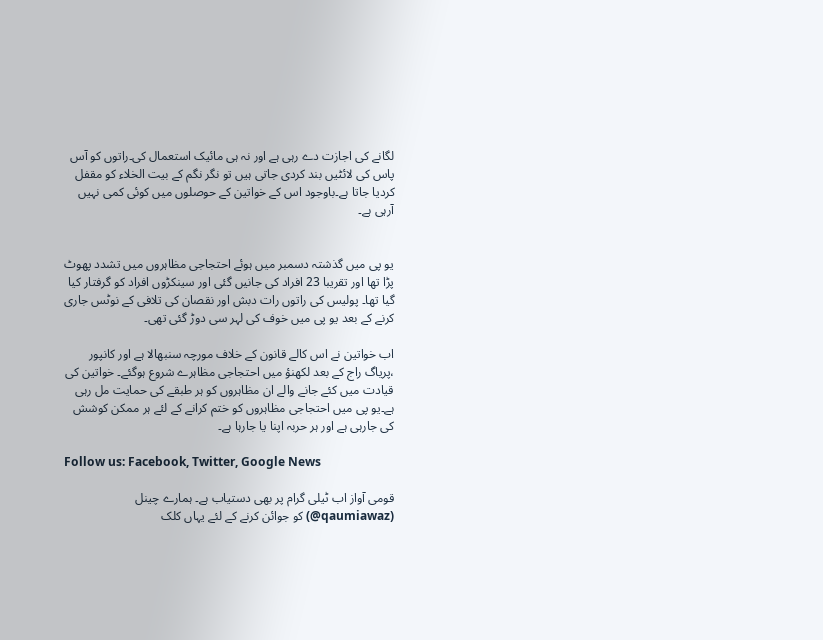لگانے کی اجازت دے رہی ہے اور نہ ہی مائیک استعمال کی۔راتوں کو آس پاس کی لائٹیں بند کردی جاتی ہیں تو نگر نگم کے بیت الخلاء کو مقفل کردیا جاتا ہے۔باوجود اس کے خواتین کے حوصلوں میں کوئی کمی نہیں آرہی ہے۔


یو پی میں گذشتہ دسمبر میں ہوئے احتجاجی مظاہروں میں تشدد پھوٹ پڑا تھا اور تقریبا 23 افراد کی جانیں گئی اور سینکڑوں افراد کو گرفتار کیا گیا تھا۔ پولیس کی راتوں رات دبش اور نقصان کی تلافی کے نوٹس جاری کرنے کے بعد یو پی میں خوف کی لہر سی دوڑ گئی تھی۔

اب خواتین نے اس کالے قانون کے خلاف مورچہ سنبھالا ہے اور کانپور ،پریاگ راج کے بعد لکھنؤ میں احتجاجی مظاہرے شروع ہوگئے۔ خواتین کی قیادت میں کئے جانے والے ان مظاہروں کو ہر طبقے کی حمایت مل رہی ہے۔یو پی میں احتجاجی مظاہروں کو ختم کرانے کے لئے ہر ممکن کوشش کی جارہی ہے اور ہر حربہ اپنا یا جارہا ہے۔

Follow us: Facebook, Twitter, Google News

قومی آواز اب ٹیلی گرام پر بھی دستیاب ہے۔ ہمارے چینل (qaumiawaz@) کو جوائن کرنے کے لئے یہاں کلک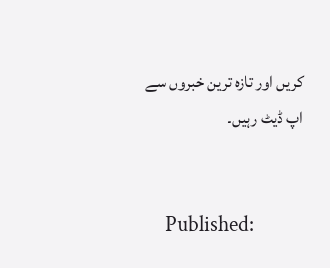کریں اور تازہ ترین خبروں سے اپ ڈیٹ رہیں۔


    Published: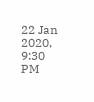22 Jan 2020, 9:30 PM